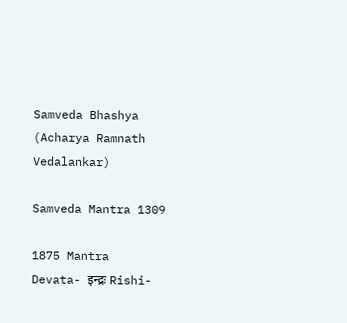Samveda Bhashya (Acharya Ramnath Vedalankar)

Samveda Mantra 1309

1875 Mantra
Devata- इन्द्रः Rishi-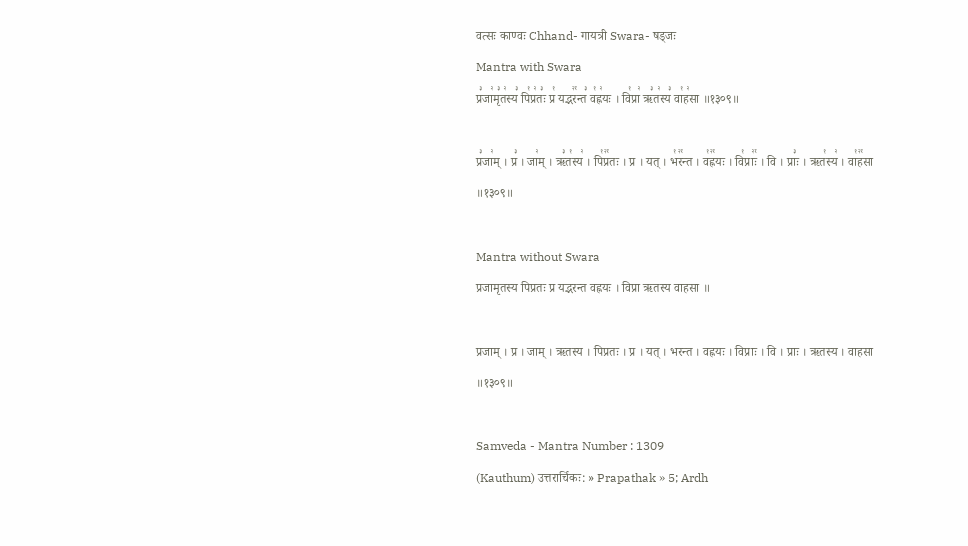वत्सः काण्वः Chhand- गायत्री Swara- षड्जः
Mantra with Swara
प्र꣣जा꣢मृ꣣त꣢स्य꣣ पि꣡प्र꣢तः꣣ प्र꣡ यद्भर꣢꣯न्त꣣ व꣡ह्न꣢यः । वि꣡प्रा꣢ ऋ꣣त꣢स्य꣣ वा꣡ह꣢सा ॥१३०९॥

प्र꣣जा꣢म् । प्र꣣ । जा꣢म् । ऋ꣣त꣡स्य꣢ । पि꣡प्र꣢꣯तः । प्र । यत् । भ꣡र꣢꣯न्त । व꣡ह्न꣢꣯यः । वि꣡प्राः꣢꣯ । वि । प्राः꣣ । ऋत꣡स्य꣢ । वा꣡ह꣢꣯सा ॥१३०९॥

Mantra without Swara
प्रजामृतस्य पिप्रतः प्र यद्भरन्त वह्नयः । विप्रा ऋतस्य वाहसा ॥

प्रजाम् । प्र । जाम् । ऋतस्य । पिप्रतः । प्र । यत् । भरन्त । वह्नयः । विप्राः । वि । प्राः । ऋतस्य । वाहसा ॥१३०९॥

Samveda - Mantra Number : 1309
(Kauthum) उत्तरार्चिकः: » Prapathak » 5; Ardh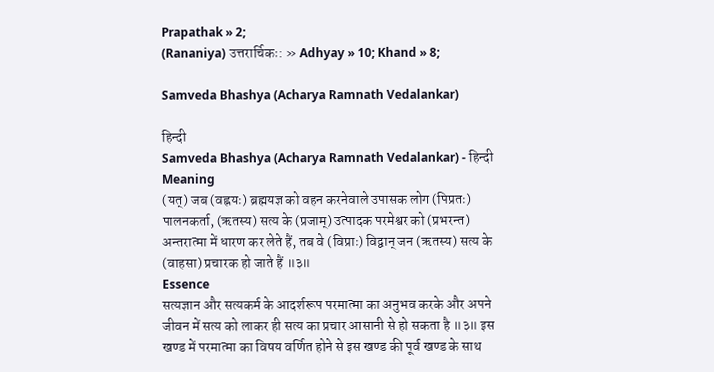Prapathak » 2;
(Rananiya) उत्तरार्चिकः: » Adhyay » 10; Khand » 8;

Samveda Bhashya (Acharya Ramnath Vedalankar)

हिन्दी
Samveda Bhashya (Acharya Ramnath Vedalankar) - हिन्दी
Meaning
(यत्) जब (वह्नयः) ब्रह्मयज्ञ को वहन करनेवाले उपासक लोग (पिप्रतः) पालनकर्ता, (ऋतस्य) सत्य के (प्रजाम्) उत्पादक परमेश्वर को (प्रभरन्त) अन्तरात्मा में धारण कर लेते हैं, तब वे (विप्राः) विद्वान् जन (ऋतस्य) सत्य के (वाहसा) प्रचारक हो जाते हैं ॥३॥
Essence
सत्यज्ञान और सत्यकर्म के आदर्शरूप परमात्मा का अनुभव करके और अपने जीवन में सत्य को लाकर ही सत्य का प्रचार आसानी से हो सकता है ॥३॥ इस खण्ड में परमात्मा का विषय वर्णित होने से इस खण्ड की पूर्व खण्ड के साथ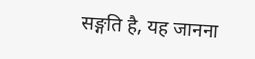सङ्गति है, यह जानना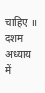चाहिए ॥ दशम अध्याय में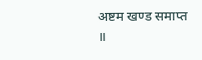अष्टम खण्ड समाप्त ॥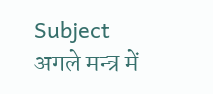Subject
अगले मन्त्र में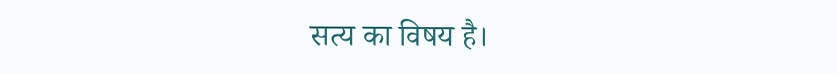सत्य का विषय है।